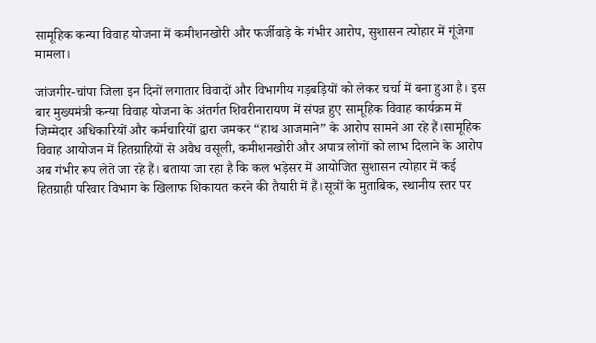सामूहिक कन्या विवाह योजना में कमीशनखोरी और फर्जीवाड़े के गंभीर आरोप, सुशासन त्योहार में गूंजेगा मामला।

जांजगीर-चांपा जिला इन दिनों लगातार विवादों और विभागीय गड़बड़ियों को लेकर चर्चा में बना हुआ है। इस बार मुख्यमंत्री कन्या विवाह योजना के अंतर्गत शिवरीनारायण में संपन्न हुए सामूहिक विवाह कार्यक्रम में जिम्मेदार अधिकारियों और कर्मचारियों द्वारा जमकर “हाथ आजमाने” के आरोप सामने आ रहे हैं।सामूहिक विवाह आयोजन में हितग्राहियों से अवैध वसूली, कमीशनखोरी और अपात्र लोगों को लाभ दिलाने के आरोप अब गंभीर रूप लेते जा रहे हैं। बताया जा रहा है कि कल भड़ेसर में आयोजित सुशासन त्योहार में कई हितग्राही परिवार विभाग के खिलाफ शिकायत करने की तैयारी में हैं।सूत्रों के मुताबिक, स्थानीय स्तर पर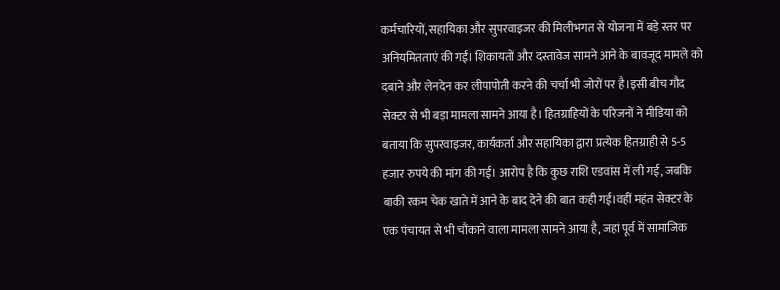कर्मचारियों, सहायिका और सुपरवाइजर की मिलीभगत से योजना में बड़े स्तर पर अनियमितताएं की गईं। शिकायतों और दस्तावेज सामने आने के बावजूद मामले को दबाने और लेनदेन कर लीपापोती करने की चर्चा भी जोरों पर है।इसी बीच गौद सेक्टर से भी बड़ा मामला सामने आया है। हितग्राहियों के परिजनों ने मीडिया को बताया कि सुपरवाइजर, कार्यकर्ता और सहायिका द्वारा प्रत्येक हितग्राही से 5-5 हजार रुपये की मांग की गई। आरोप है कि कुछ राशि एडवांस में ली गई, जबकि बाकी रकम चेक खाते में आने के बाद देने की बात कही गई।वहीं महंत सेक्टर के एक पंचायत से भी चौंकाने वाला मामला सामने आया है, जहां पूर्व में सामाजिक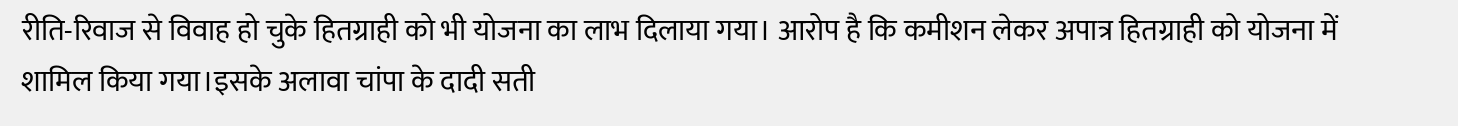रीति-रिवाज से विवाह हो चुके हितग्राही को भी योजना का लाभ दिलाया गया। आरोप है कि कमीशन लेकर अपात्र हितग्राही को योजना में शामिल किया गया।इसके अलावा चांपा के दादी सती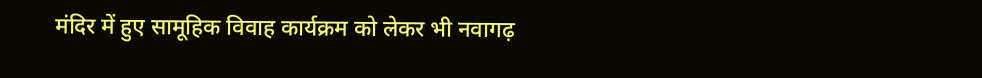मंदिर में हुए सामूहिक विवाह कार्यक्रम को लेकर भी नवागढ़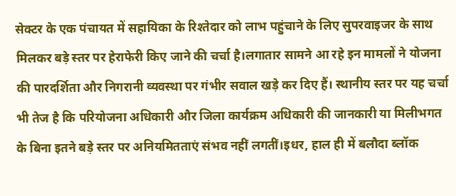सेक्टर के एक पंचायत में सहायिका के रिश्तेदार को लाभ पहुंचाने के लिए सुपरवाइजर के साथ मिलकर बड़े स्तर पर हेराफेरी किए जाने की चर्चा है।लगातार सामने आ रहे इन मामलों ने योजना की पारदर्शिता और निगरानी व्यवस्था पर गंभीर सवाल खड़े कर दिए हैं। स्थानीय स्तर पर यह चर्चा भी तेज है कि परियोजना अधिकारी और जिला कार्यक्रम अधिकारी की जानकारी या मिलीभगत के बिना इतने बड़े स्तर पर अनियमितताएं संभव नहीं लगतीं।इधर, हाल ही में बलौदा ब्लॉक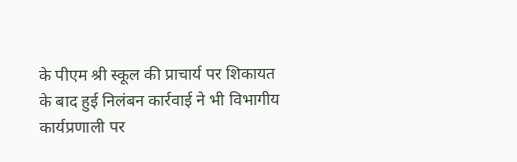के पीएम श्री स्कूल की प्राचार्य पर शिकायत के बाद हुई निलंबन कार्रवाई ने भी विभागीय कार्यप्रणाली पर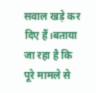सवाल खड़े कर दिए हैं।बताया जा रहा है कि पूरे मामले से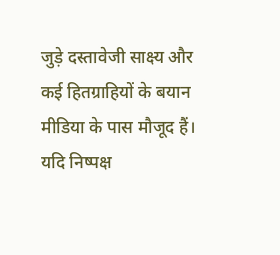जुड़े दस्तावेजी साक्ष्य और कई हितग्राहियों के बयान मीडिया के पास मौजूद हैं। यदि निष्पक्ष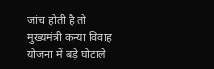जांच होती है तो मुख्यमंत्री कन्या विवाह योजना में बड़े घोटाले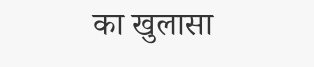का खुलासा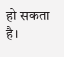हो सकता है।